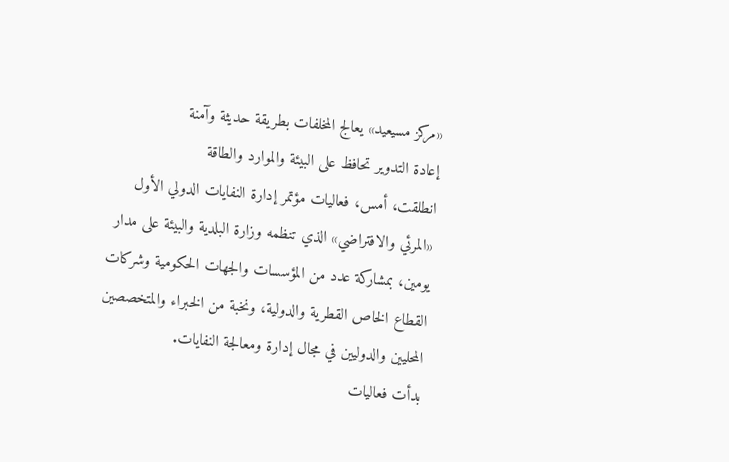«مركز مسيعيد» يعالج المخلفات بطريقة حديثة وآمنة
إعادة التدوير تحافظ على البيئة والموارد والطاقة
انطلقت، أمس، فعاليات مؤتمر إدارة النفايات الدولي الأول «المرئي والافتراضي» الذي تنظمه وزارة البلدية والبيئة على مدار يومين، بمشاركة عدد من المؤسسات والجهات الحكومية وشركات القطاع الخاص القطرية والدولية، ونخبة من الخبراء والمتخصصين المحليين والدوليين في مجال إدارة ومعالجة النفايات.
بدأت فعاليات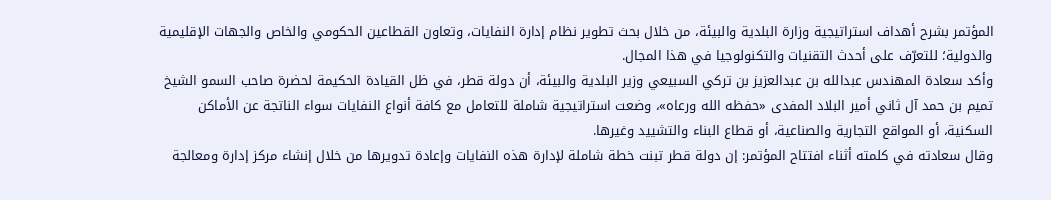المؤتمر بشرح أهداف استراتيجية وزارة البلدية والبيئة، من خلال بحث تطوير نظام إدارة النفايات، وتعاون القطاعين الحكومي والخاص والجهات الإقليمية والدولية؛ للتعرّف على أحدث التقنيات والتكنولوجيا في هذا المجال.
وأكد سعادة المهندس عبدالله بن عبدالعزيز بن تركي السبيعي وزير البلدية والبيئة، أن دولة قطر، في ظل القيادة الحكيمة لحضرة صاحب السمو الشيخ تميم بن حمد آل ثاني أمير البلاد المفدى «حفظه الله ورعاه»، وضعت استراتيجية شاملة للتعامل مع كافة أنواع النفايات سواء الناتجة عن الأماكن السكنية، أو المواقع التجارية والصناعية، أو قطاع البناء والتشييد وغيرها.
وقال سعادته في كلمته أثناء افتتاح المؤتمر: إن دولة قطر تبنت خطة شاملة لإدارة هذه النفايات وإعادة تدويرها من خلال إنشاء مركز إدارة ومعالجة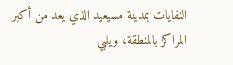النفايات بمدينة مسيعيد الذي يعد من أكبر المراكز بالمنطقة، ويلبي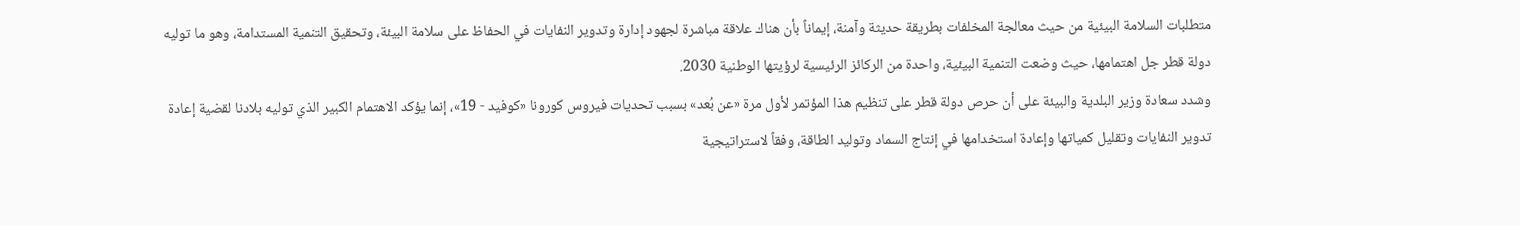متطلبات السلامة البيئية من حيث معالجة المخلفات بطريقة حديثة وآمنة، إيماناً بأن هناك علاقة مباشرة لجهود إدارة وتدوير النفايات في الحفاظ على سلامة البيئة، وتحقيق التنمية المستدامة، وهو ما توليه دولة قطر جل اهتمامها، حيث وضعت التنمية البيئية، واحدة من الركائز الرئيسية لرؤيتها الوطنية 2030.
وشدد سعادة وزير البلدية والبيئة على أن حرص دولة قطر على تنظيم هذا المؤتمر لأول مرة «عن بُعد» بسبب تحديات فيروس كورونا «كوفيد - 19»، إنما يؤكد الاهتمام الكبير الذي توليه بلادنا لقضية إعادة تدوير النفايات وتقليل كمياتها وإعادة استخدامها في إنتاج السماد وتوليد الطاقة، وفقاً لاستراتيجية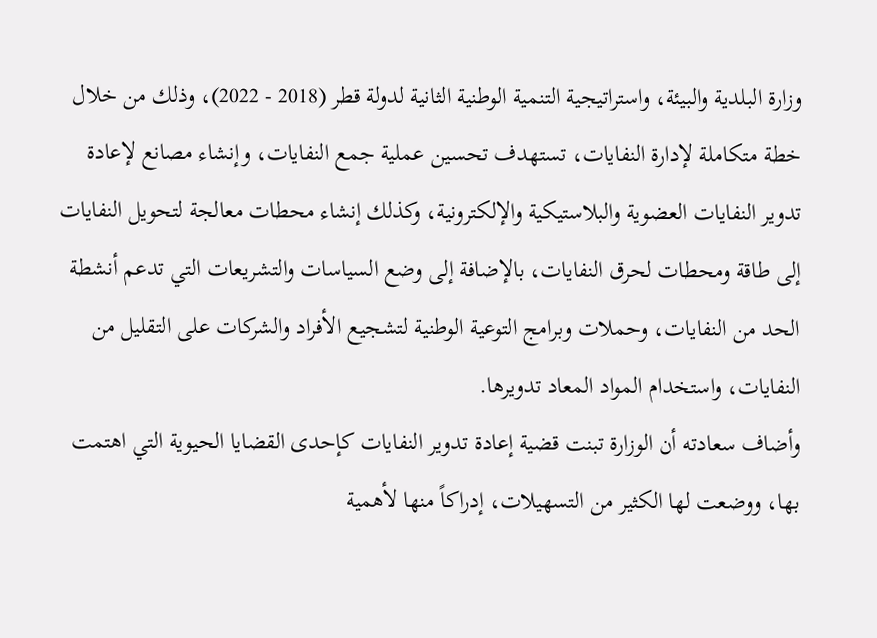وزارة البلدية والبيئة، واستراتيجية التنمية الوطنية الثانية لدولة قطر (2018 - 2022)، وذلك من خلال خطة متكاملة لإدارة النفايات، تستهدف تحسين عملية جمع النفايات، وإنشاء مصانع لإعادة تدوير النفايات العضوية والبلاستيكية والإلكترونية، وكذلك إنشاء محطات معالجة لتحويل النفايات إلى طاقة ومحطات لحرق النفايات، بالإضافة إلى وضع السياسات والتشريعات التي تدعم أنشطة الحد من النفايات، وحملات وبرامج التوعية الوطنية لتشجيع الأفراد والشركات على التقليل من النفايات، واستخدام المواد المعاد تدويرها.
وأضاف سعادته أن الوزارة تبنت قضية إعادة تدوير النفايات كإحدى القضايا الحيوية التي اهتمت بها، ووضعت لها الكثير من التسهيلات، إدراكاً منها لأهمية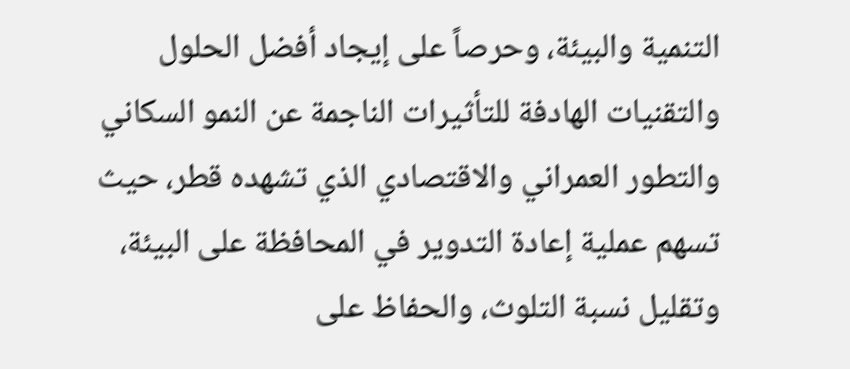التنمية والبيئة، وحرصاً على إيجاد أفضل الحلول والتقنيات الهادفة للتأثيرات الناجمة عن النمو السكاني والتطور العمراني والاقتصادي الذي تشهده قطر، حيث تسهم عملية إعادة التدوير في المحافظة على البيئة، وتقليل نسبة التلوث، والحفاظ على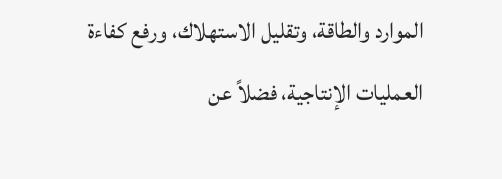الموارد والطاقة، وتقليل الاستهلاك، ورفع كفاءة العمليات الإنتاجية، فضلاً عن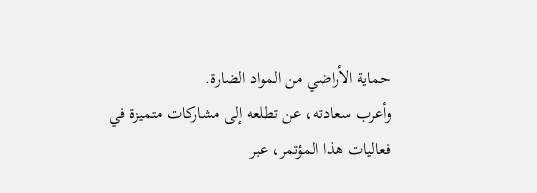حماية الأراضي من المواد الضارة.
وأعرب سعادته، عن تطلعه إلى مشاركات متميزة في فعاليات هذا المؤتمر، عبر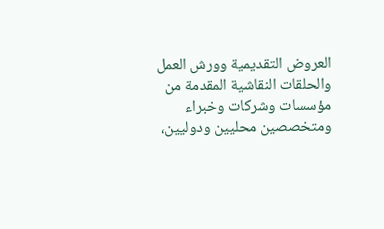العروض التقديمية وورش العمل والحلقات النقاشية المقدمة من مؤسسات وشركات وخبراء ومتخصصين محليين ودوليين،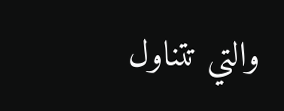والتي تتناول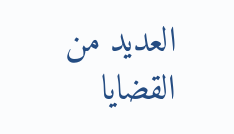العديد من القضايا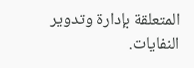المتعلقة بإدارة وتدوير النفايات.